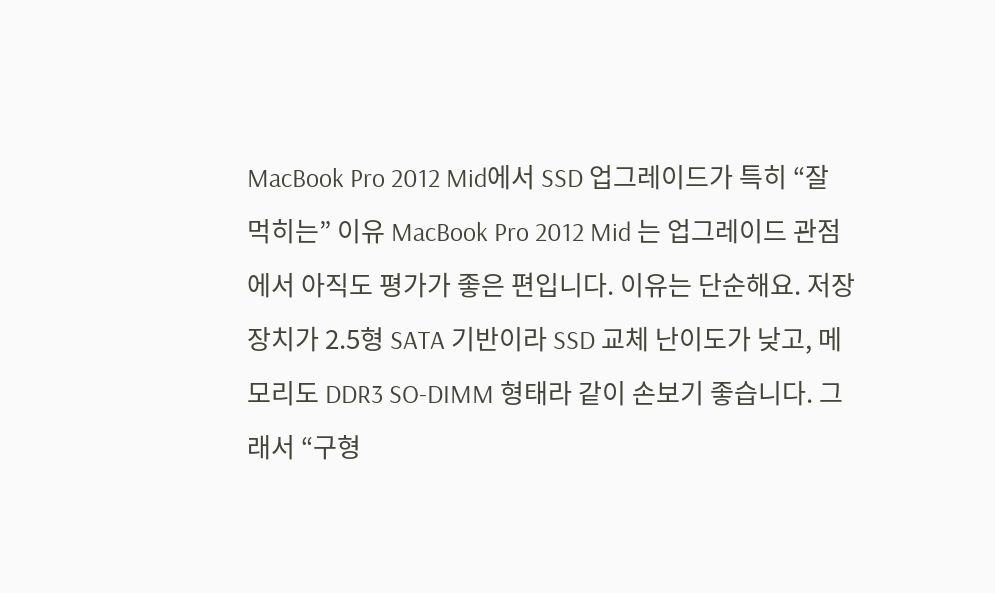MacBook Pro 2012 Mid에서 SSD 업그레이드가 특히 “잘 먹히는” 이유 MacBook Pro 2012 Mid 는 업그레이드 관점에서 아직도 평가가 좋은 편입니다. 이유는 단순해요. 저장장치가 2.5형 SATA 기반이라 SSD 교체 난이도가 낮고, 메모리도 DDR3 SO-DIMM 형태라 같이 손보기 좋습니다. 그래서 “구형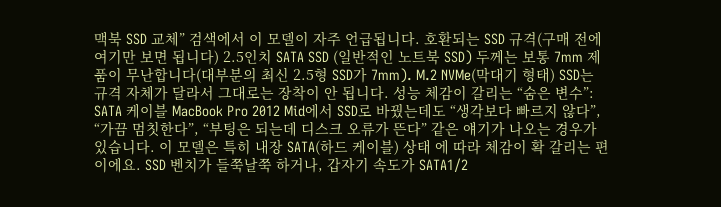맥북 SSD 교체” 검색에서 이 모델이 자주 언급됩니다. 호환되는 SSD 규격(구매 전에 여기만 보면 됩니다) 2.5인치 SATA SSD (일반적인 노트북 SSD) 두께는 보통 7mm 제품이 무난합니다(대부분의 최신 2.5형 SSD가 7mm). M.2 NVMe(막대기 형태) SSD는 규격 자체가 달라서 그대로는 장착이 안 됩니다. 성능 체감이 갈리는 “숨은 변수”: SATA 케이블 MacBook Pro 2012 Mid에서 SSD로 바꿨는데도 “생각보다 빠르지 않다”, “가끔 멈칫한다”, “부팅은 되는데 디스크 오류가 뜬다” 같은 얘기가 나오는 경우가 있습니다. 이 모델은 특히 내장 SATA(하드 케이블) 상태 에 따라 체감이 확 갈리는 편이에요. SSD 벤치가 들쭉날쭉 하거나, 갑자기 속도가 SATA1/2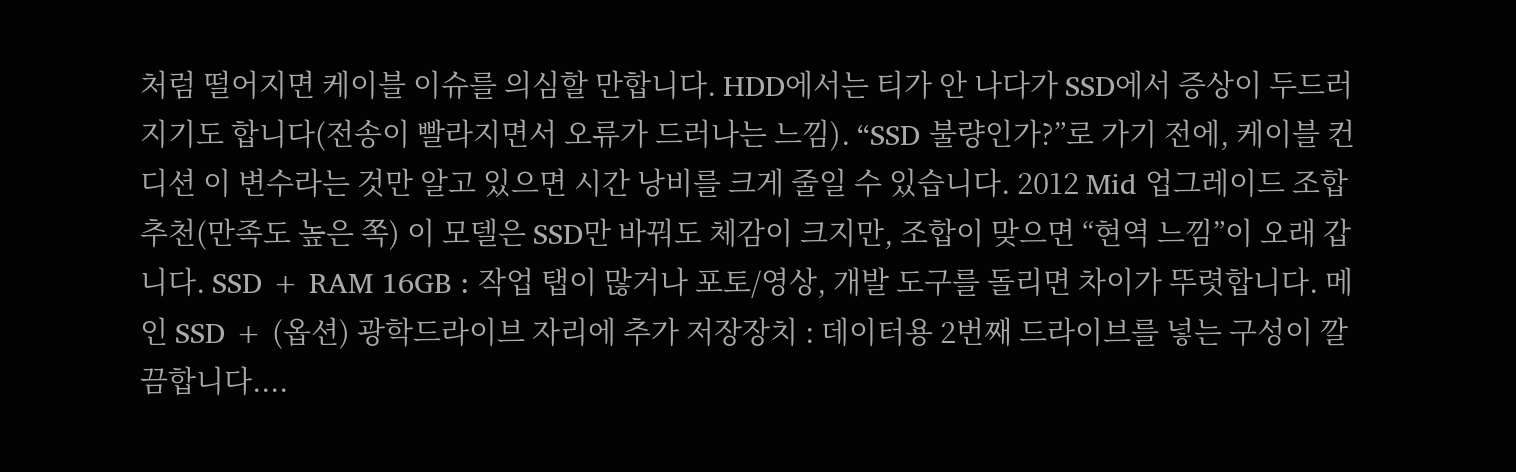처럼 떨어지면 케이블 이슈를 의심할 만합니다. HDD에서는 티가 안 나다가 SSD에서 증상이 두드러지기도 합니다(전송이 빨라지면서 오류가 드러나는 느낌). “SSD 불량인가?”로 가기 전에, 케이블 컨디션 이 변수라는 것만 알고 있으면 시간 낭비를 크게 줄일 수 있습니다. 2012 Mid 업그레이드 조합 추천(만족도 높은 쪽) 이 모델은 SSD만 바꿔도 체감이 크지만, 조합이 맞으면 “현역 느낌”이 오래 갑니다. SSD + RAM 16GB : 작업 탭이 많거나 포토/영상, 개발 도구를 돌리면 차이가 뚜렷합니다. 메인 SSD + (옵션) 광학드라이브 자리에 추가 저장장치 : 데이터용 2번째 드라이브를 넣는 구성이 깔끔합니다....